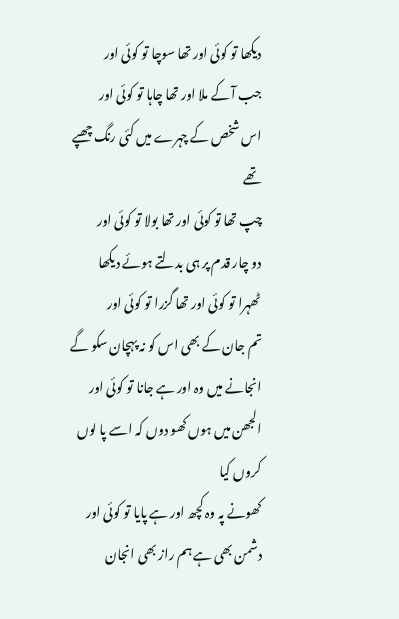دیکھا تو کوئی اور تھا سوچا تو کوئی اور
جب آ کے ملا اور تھا چاہا تو کوئی اور
اس شخص کے چہرے میں کئی رنگ چھپے تھے
چپ تھا تو کوئی اور تھا بولا تو کوئی اور
دو چار قدم پر ہی بدلتے ہوئے دیکھا
ٹھہرا تو کوئی اور تھا گزرا تو کوئی اور
تم جان کے بھی اس کو نہ پہچان سکو گے
انجانے میں وہ اور ہے جانا تو کوئی اور
الجھن میں ہوں کھو دوں کہ اسے پا لوں کروں کیا
کھونے پہ وہ کچھ اور ہے پایا تو کوئی اور
دشمن بھی ہے ہم راز بھی انجان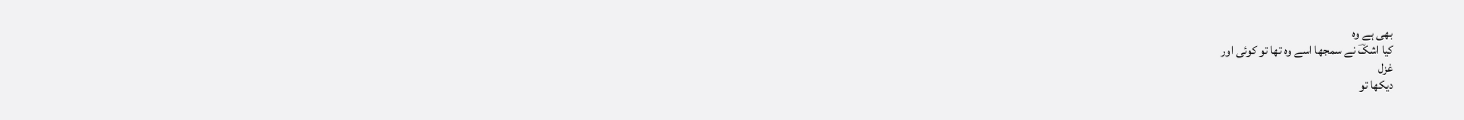بھی ہے وہ
کیا اشکؔ نے سمجھا اسے وہ تھا تو کوئی اور
غزل
دیکھا تو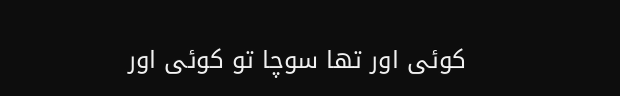کوئی اور تھا سوچا تو کوئی اور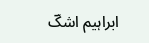ابراہیم اشکؔ